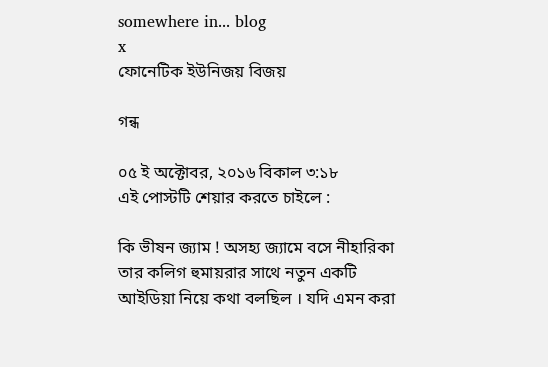somewhere in... blog
x
ফোনেটিক ইউনিজয় বিজয়

গন্ধ

০৫ ই অক্টোবর, ২০১৬ বিকাল ৩:১৮
এই পোস্টটি শেয়ার করতে চাইলে :

কি ভীষন জ্যাম ! অসহ্য জ্যামে বসে নীহারিকা তার কলিগ হুমায়রার সাথে নতুন একটি আইডিয়া নিয়ে কথা বলছিল । যদি এমন করা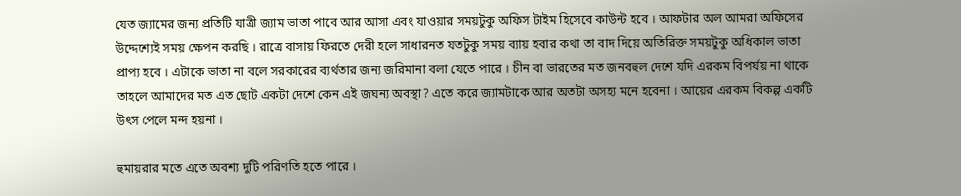যেত জ্যামের জন্য প্রতিটি যাত্রী জ্যাম ভাতা পাবে আর আসা এবং যাওয়ার সময়টুকু অফিস টাইম হিসেবে কাউন্ট হবে । আফটার অল আমরা অফিসের উদ্দেশ্যেই সময় ক্ষেপন করছি । রাত্রে বাসায় ফিরতে দেরী হলে সাধারনত যতটুকু সময় ব্যায় হবার কথা তা বাদ দিয়ে অতিরিক্ত সময়টুকু অধিকাল ভাতা প্রাপ্য হবে । এটাকে ভাতা না বলে সরকারের ব্যর্থতার জন্য জরিমানা বলা যেতে পারে । চীন বা ভারতের মত জনবহুল দেশে যদি এরকম বিপর্যয় না থাকে তাহলে আমাদের মত এত ছোট একটা দেশে কেন এই জঘন্য অবস্থা? এতে করে জ্যামটাকে আর অতটা অসহ্য মনে হবেনা । আয়ের এরকম বিকল্প একটি উৎস পেলে মন্দ হয়না ।

হুমায়রার মতে এতে অবশ্য দুটি পরিণতি হতে পারে ।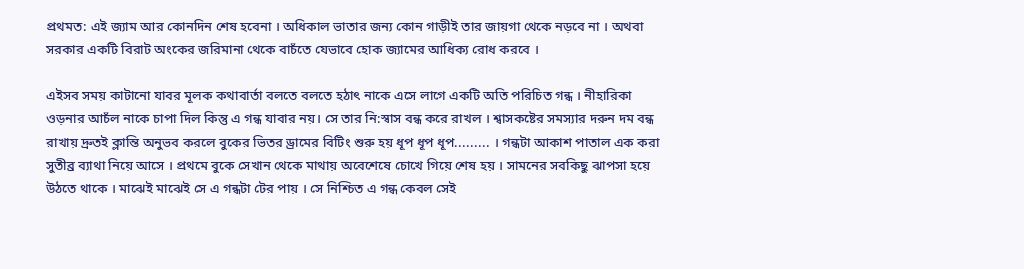প্রথমত: এই জ্যাম আর কোনদিন শেষ হবেনা । অধিকাল ভাতার জন্য কোন গাড়ীই তার জায়গা থেকে নড়বে না । অথবা সরকার একটি বিরাট অংকের জরিমানা থেকে বাচঁতে যেভাবে হোক জ্যামের আধিক্য রোধ করবে ।

এইসব সময় কাটানো যাবর মূলক কথাবার্তা বলতে বলতে হঠাৎ নাকে এসে লাগে একটি অতি পরিচিত গন্ধ । নীহারিকা ওড়নার আচঁল নাকে চাপা দিল কিন্তু এ গন্ধ যাবার নয়। সে তার নি:স্বাস বন্ধ করে রাখল । শ্বাসকষ্টের সমস্যার দরুন দম বন্ধ রাখায় দ্রুতই ক্লান্তি অনুভব করলে বুকের ভিতর ড্রামের বিটিং শুরু হয় ধূপ ধূপ ধূপ......... । গন্ধটা আকাশ পাতাল এক করা সুতীব্র ব্যাথা নিয়ে আসে । প্রথমে বুকে সেখান থেকে মাথায় অবেশেষে চোখে গিয়ে শেষ হয় । সামনের সবকিছু ঝাপসা হয়ে উঠতে থাকে । মাঝেই মাঝেই সে এ গন্ধটা টের পায় । সে নিশ্চিত এ গন্ধ কেবল সেই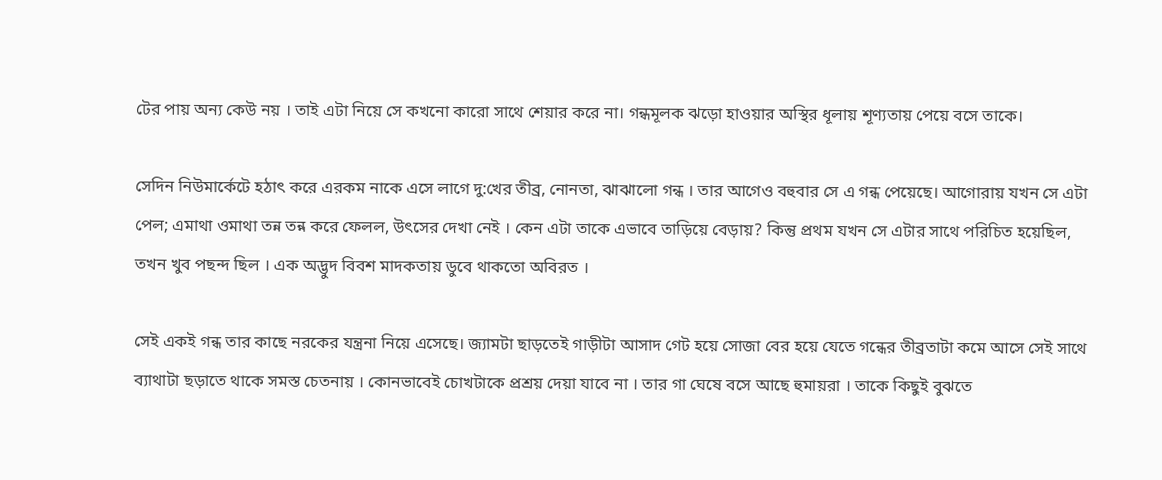টের পায় অন্য কেউ নয় । তাই এটা নিয়ে সে কখনো কারো সাথে শেয়ার করে না। গন্ধমূলক ঝড়ো হাওয়ার অস্থির ধূলায় শূণ্যতায় পেয়ে বসে তাকে।

সেদিন নিউমার্কেটে হঠাৎ করে এরকম নাকে এসে লাগে দু:খের তীব্র, নোনতা, ঝাঝালো গন্ধ । তার আগেও বহুবার সে এ গন্ধ পেয়েছে। আগোরায় যখন সে এটা পেল; এমাথা ওমাথা তন্ন তন্ন করে ফেলল, উৎসের দেখা নেই । কেন এটা তাকে এভাবে তাড়িয়ে বেড়ায়? কিন্তু প্রথম যখন সে এটার সাথে পরিচিত হয়েছিল, তখন খুব পছন্দ ছিল । এক অদ্ভুদ বিবশ মাদকতায় ডুবে থাকতো অবিরত ।

সেই একই গন্ধ তার কাছে নরকের যন্ত্রনা নিয়ে এসেছে। জ্যামটা ছাড়তেই গাড়ীটা আসাদ গেট হয়ে সোজা বের হয়ে যেতে গন্ধের তীব্রতাটা কমে আসে সেই সাথে ব্যাথাটা ছড়াতে থাকে সমস্ত চেতনায় । কোনভাবেই চোখটাকে প্রশ্রয় দেয়া যাবে না । তার গা ঘেষে বসে আছে হুমায়রা । তাকে কিছুই বুঝতে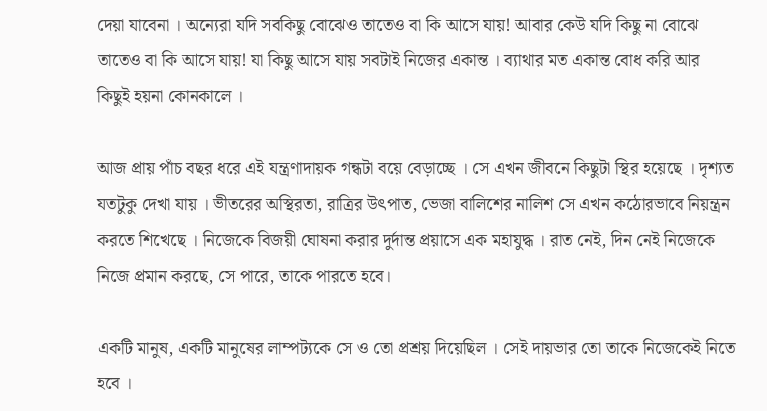দেয়া যাবেনা । অন্যেরা যদি সবকিছু বোঝেও তাতেও বা কি আসে যায়! আবার কেউ যদি কিছু না বোঝে তাতেও বা কি আসে যায়! যা কিছু আসে যায় সবটাই নিজের একান্ত । ব্যাথার মত একান্ত বোধ করি আর কিছুই হয়না কোনকালে ।

আজ প্রায় পাঁচ বছর ধরে এই যন্ত্রণাদায়ক গন্ধটা বয়ে বেড়াচ্ছে । সে এখন জীবনে কিছুটা স্থির হয়েছে । দৃশ্যত যতটুকু দেখা যায় । ভীতরের অস্থিরতা, রাত্রির উৎপাত, ভেজা বালিশের নালিশ সে এখন কঠোরভাবে নিয়ন্ত্রন করতে শিখেছে । নিজেকে বিজয়ী ঘোষনা করার দুর্দান্ত প্রয়াসে এক মহাযুদ্ধ । রাত নেই, দিন নেই নিজেকে নিজে প্রমান করছে, সে পারে, তাকে পারতে হবে।

একটি মানুষ, একটি মানুষের লাম্পট্যকে সে ও তো প্রশ্রয় দিয়েছিল । সেই দায়ভার তো তাকে নিজেকেই নিতে হবে ।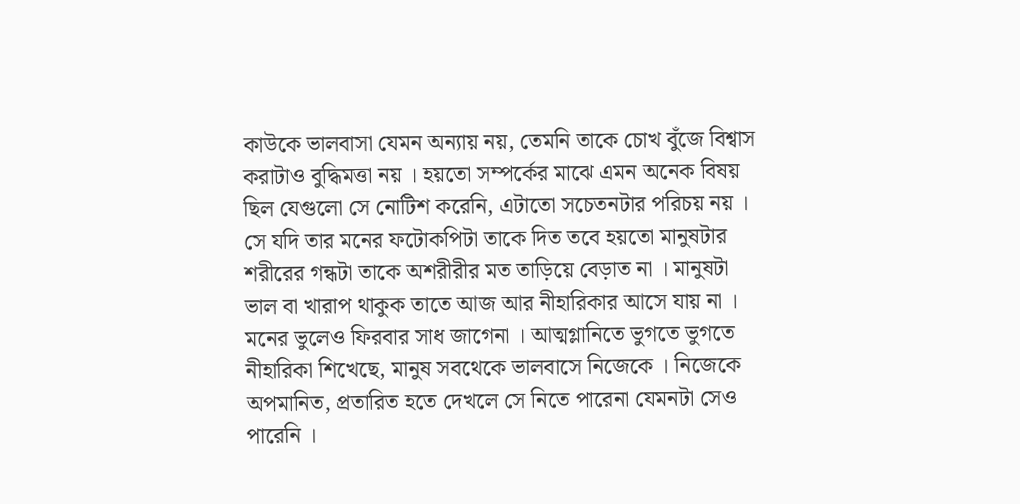কাউকে ভালবাসা যেমন অন্যায় নয়, তেমনি তাকে চোখ বুঁজে বিশ্বাস করাটাও বুদ্ধিমত্তা নয় । হয়তো সম্পর্কের মাঝে এমন অনেক বিষয় ছিল যেগুলো সে নোটিশ করেনি, এটাতো সচেতনটার পরিচয় নয় । সে যদি তার মনের ফটোকপিটা তাকে দিত তবে হয়তো মানুষটার শরীরের গন্ধটা তাকে অশরীরীর মত তাড়িয়ে বেড়াত না । মানুষটা ভাল বা খারাপ থাকুক তাতে আজ আর নীহারিকার আসে যায় না । মনের ভুলেও ফিরবার সাধ জাগেনা । আত্মগ্লানিতে ভুগতে ভুগতে নীহারিকা শিখেছে, মানুষ সবথেকে ভালবাসে নিজেকে । নিজেকে অপমানিত, প্রতারিত হতে দেখলে সে নিতে পারেনা যেমনটা সেও পারেনি ।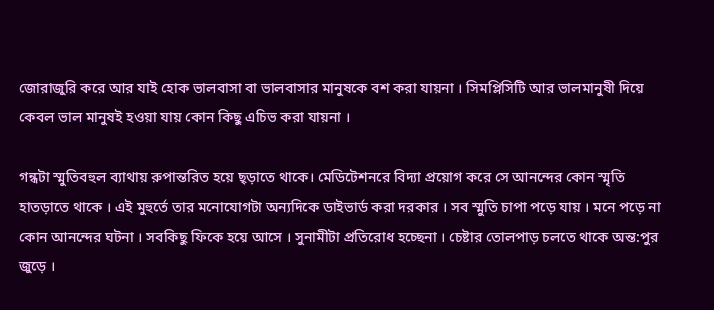জোরাজুরি করে আর যাই হোক ভালবাসা বা ভালবাসার মানুষকে বশ করা যায়না । সিমপ্লিসিটি আর ভালমানুষী দিয়ে কেবল ভাল মানুষই হওয়া যায় কোন কিছু এচিভ করা যায়না ।

গন্ধটা স্মুতিবহুল ব্যাথায় রুপান্তরিত হয়ে ছ্ড়াতে থাকে। মেডিটেশনরে বিদ্যা প্রয়োগ করে সে আনন্দের কোন স্মৃতি হাতড়াতে থাকে । এই মুহুর্তে তার মনোযোগটা অন্যদিকে ডাইভার্ড করা দরকার । সব স্মুতি চাপা পড়ে যায় । মনে পড়ে না কোন আনন্দের ঘটনা । সবকিছু ফিকে হয়ে আসে । সুনামীটা প্রতিরোধ হচ্ছেনা । চেষ্টার তোলপাড় চলতে থাকে অন্ত:পুর জুড়ে ।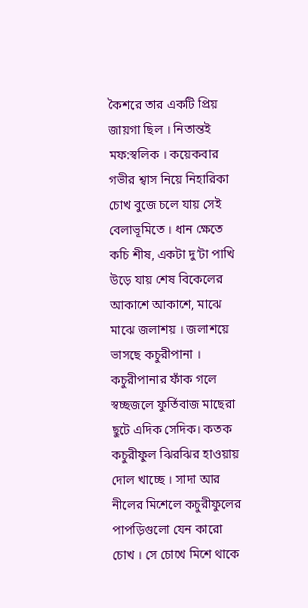কৈশরে তার একটি প্রিয় জায়গা ছিল । নিতান্তই মফ:স্বলিক । কয়েকবার গভীর শ্বাস নিয়ে নিহারিকা চোখ বুজে চলে যায় সেই বেলাভূমিতে । ধান ক্ষেতে কচি শীষ, একটা দু’টা পাখি উড়ে যায় শেষ বিকেলের আকাশে আকাশে, মাঝে মাঝে জলাশয় । জলাশয়ে ভাসছে কচুরীপানা । কচুরীপানার ফাঁক গলে স্বচ্ছজলে ফুর্তিবাজ মাছেরা ছুটে এদিক সেদিক। কতক কচুরীফুল ঝিরঝির হাওয়ায় দোল খাচ্ছে । সাদা আর নীলের মিশেলে কচুরীফুলের পাপড়িগুলো যেন কারো চোখ । সে চোখে মিশে থাকে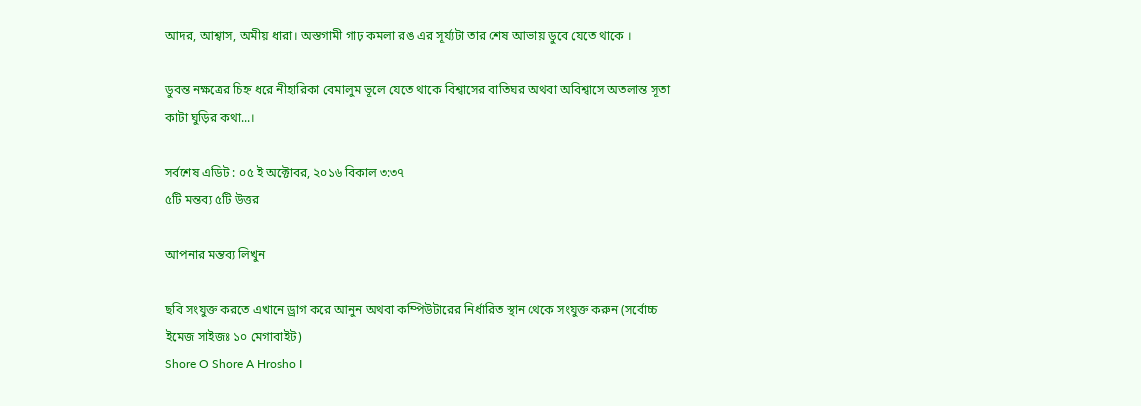আদর, আশ্বাস, অমীয় ধারা। অস্তগামী গাঢ় কমলা রঙ এর সূর্য্যটা তার শেষ আভায় ডুবে যেতে থাকে ।

ডুবন্ত নক্ষত্রের চিহ্ন ধরে নীহারিকা বেমালুম ভূলে যেতে থাকে বিশ্বাসের বাতিঘর অথবা অবিশ্বাসে অতলান্ত সূতা কাটা ঘুড়ির কথা...।

সর্বশেষ এডিট : ০৫ ই অক্টোবর, ২০১৬ বিকাল ৩:৩৭
৫টি মন্তব্য ৫টি উত্তর

আপনার মন্তব্য লিখুন

ছবি সংযুক্ত করতে এখানে ড্রাগ করে আনুন অথবা কম্পিউটারের নির্ধারিত স্থান থেকে সংযুক্ত করুন (সর্বোচ্চ ইমেজ সাইজঃ ১০ মেগাবাইট)
Shore O Shore A Hrosho I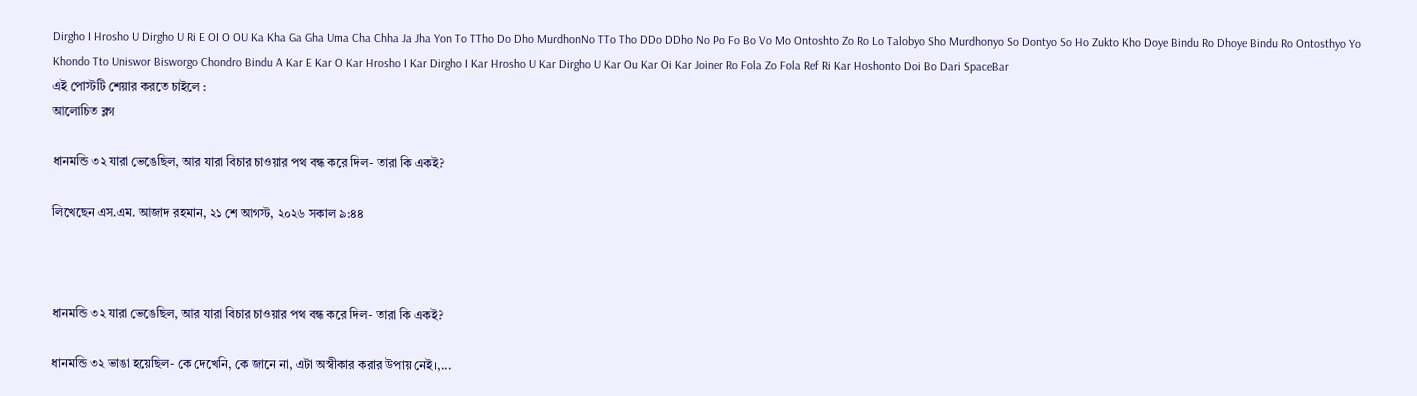Dirgho I Hrosho U Dirgho U Ri E OI O OU Ka Kha Ga Gha Uma Cha Chha Ja Jha Yon To TTho Do Dho MurdhonNo TTo Tho DDo DDho No Po Fo Bo Vo Mo Ontoshto Zo Ro Lo Talobyo Sho Murdhonyo So Dontyo So Ho Zukto Kho Doye Bindu Ro Dhoye Bindu Ro Ontosthyo Yo Khondo Tto Uniswor Bisworgo Chondro Bindu A Kar E Kar O Kar Hrosho I Kar Dirgho I Kar Hrosho U Kar Dirgho U Kar Ou Kar Oi Kar Joiner Ro Fola Zo Fola Ref Ri Kar Hoshonto Doi Bo Dari SpaceBar
এই পোস্টটি শেয়ার করতে চাইলে :
আলোচিত ব্লগ

ধানমন্ডি ৩২ যারা ভেঙেছিল, আর যারা বিচার চাওয়ার পথ বন্ধ করে দিল- তারা কি একই?

লিখেছেন এস.এম. আজাদ রহমান, ২১ শে আগস্ট, ২০২৬ সকাল ৯:৪৪



ধানমন্ডি ৩২ যারা ভেঙেছিল, আর যারা বিচার চাওয়ার পথ বন্ধ করে দিল- তারা কি একই?

ধানমন্ডি ৩২ ভাঙা হয়েছিল- কে দেখেনি, কে জানে না, এটা অস্বীকার করার উপায় নেই।,...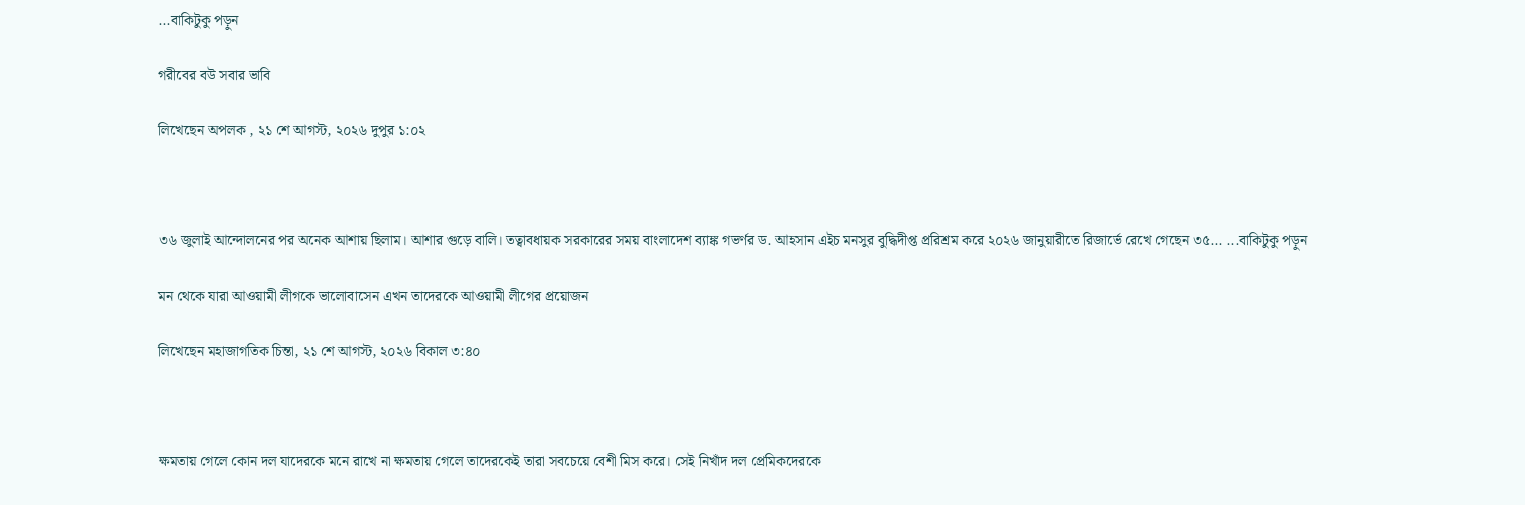...বাকিটুকু পড়ুন

গরীবের বউ সবার ভাবি

লিখেছেন অপলক , ২১ শে আগস্ট, ২০২৬ দুপুর ১:০২



৩৬ জুলাই আন্দোলনের পর অনেক আশায় ছিলাম। আশার গুড়ে বালি। তত্বাবধায়ক সরকারের সময় বাংলাদেশ ব্যাঙ্ক গভর্ণর ড. আহসান এইচ মনসুর বুদ্ধিদীপ্ত প্ররিশ্রম করে ২০২৬ জানুয়ারীতে রিজার্ভে রেখে গেছেন ৩৫... ...বাকিটুকু পড়ুন

মন থেকে যারা আওয়ামী লীগকে ভালোবাসেন এখন তাদেরকে আওয়ামী লীগের প্রয়োজন

লিখেছেন মহাজাগতিক চিন্তা, ২১ শে আগস্ট, ২০২৬ বিকাল ৩:৪০



ক্ষমতায় গেলে কোন দল যাদেরকে মনে রাখে না ক্ষমতায় গেলে তাদেরকেই তারা সবচেয়ে বেশী মিস করে। সেই নিখাঁদ দল প্রেমিকদেরকে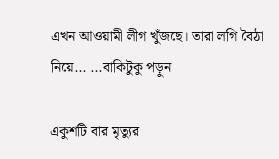এখন আওয়ামী লীগ খুঁজছে। তারা লগি বৈঠা নিয়ে... ...বাকিটুকু পড়ুন

একুশটি বার মৃত্যুর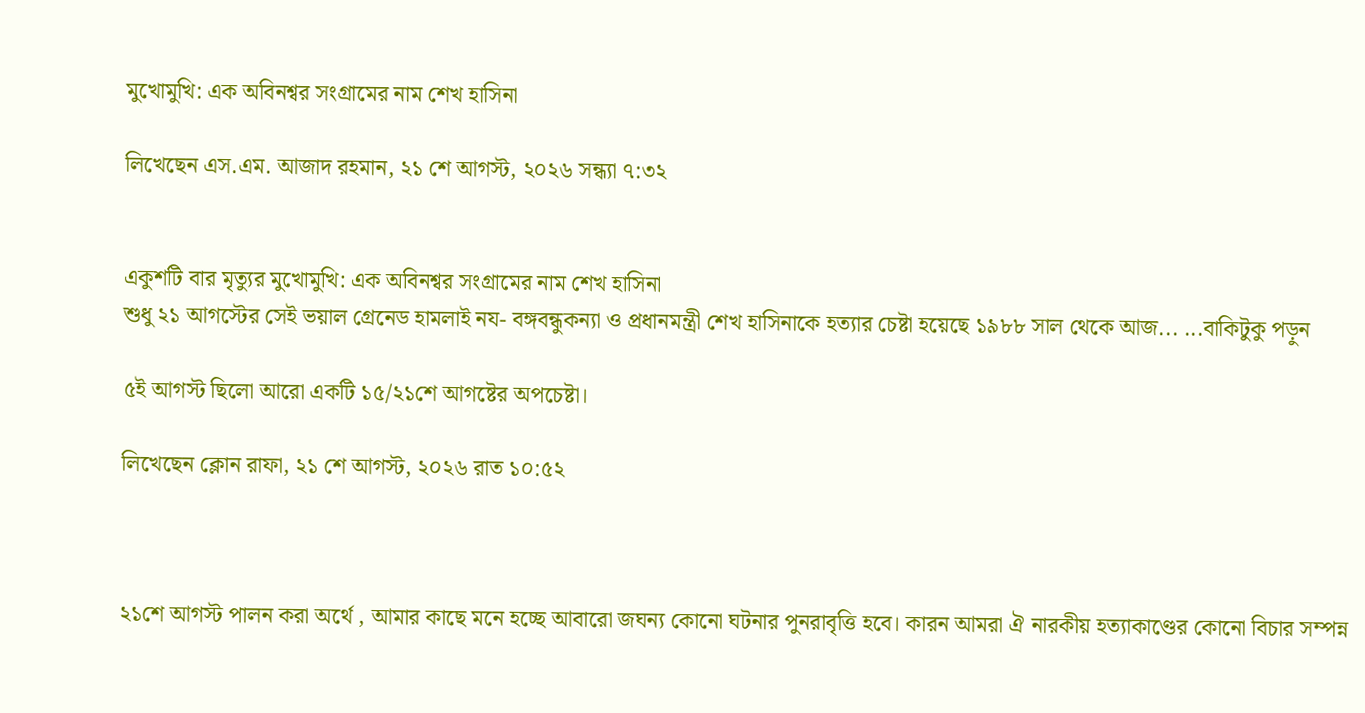মুখোমুখি: এক অবিনশ্বর সংগ্রামের নাম শেখ হাসিনা

লিখেছেন এস.এম. আজাদ রহমান, ২১ শে আগস্ট, ২০২৬ সন্ধ্যা ৭:৩২


একুশটি বার মৃত্যুর মুখোমুখি: এক অবিনশ্বর সংগ্রামের নাম শেখ হাসিনা
শুধু ২১ আগস্টের সেই ভয়াল গ্রেনেড হামলাই নয- বঙ্গবন্ধুকন্যা ও প্রধানমন্ত্রী শেখ হাসিনাকে হত্যার চেষ্টা হয়েছে ১৯৮৮ সাল থেকে আজ... ...বাকিটুকু পড়ুন

৫ই আগস্ট ছিলো আরো একটি ১৫/২১শে আগষ্টের অপচেষ্টা।

লিখেছেন ক্লোন রাফা, ২১ শে আগস্ট, ২০২৬ রাত ১০:৫২



২১শে আগস্ট পালন করা অর্থে , আমার কাছে মনে হচ্ছে আবারো জঘন্য কোনো ঘটনার পুনরাবৃত্তি হবে। কারন আমরা ঐ নারকীয় হত্যাকাণ্ডের কোনো বিচার সম্পন্ন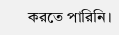করতে পারিনি।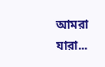আমরা যারা...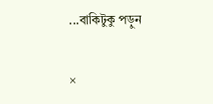...বাকিটুকু পড়ুন

×